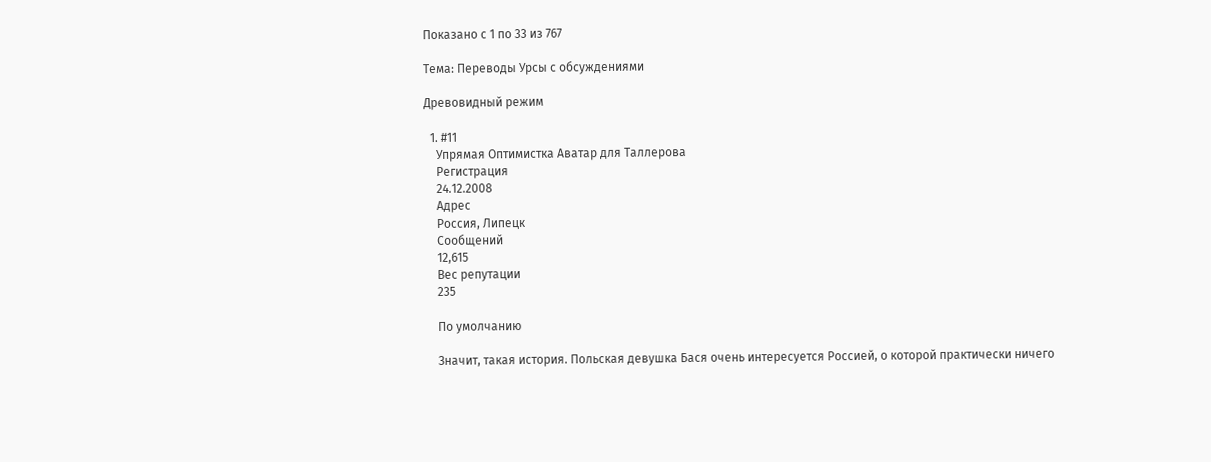Показано с 1 по 33 из 767

Тема: Переводы Урсы с обсуждениями

Древовидный режим

  1. #11
    Упрямая Оптимистка Аватар для Таллерова
    Регистрация
    24.12.2008
    Адрес
    Россия, Липецк
    Сообщений
    12,615
    Вес репутации
    235

    По умолчанию

    Значит, такая история. Польская девушка Бася очень интересуется Россией, о которой практически ничего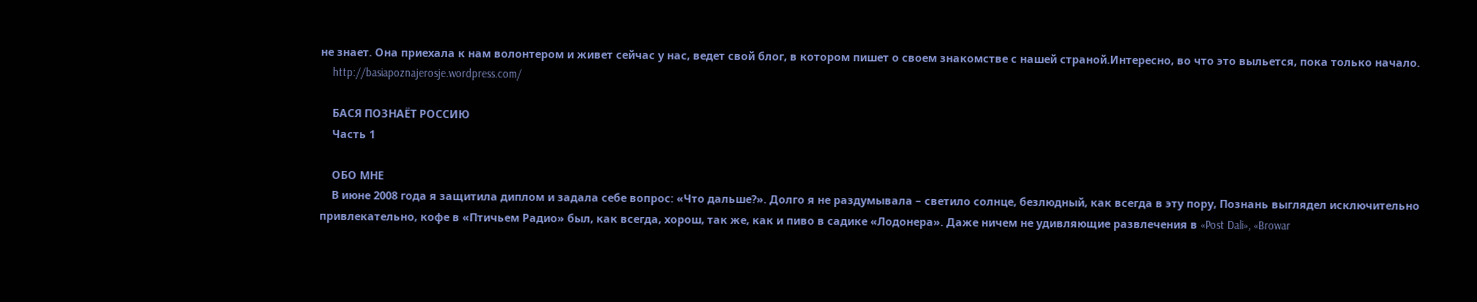не знает. Она приехала к нам волонтером и живет сейчас у нас, ведет свой блог, в котором пишет о своем знакомстве с нашей страной.Интересно, во что это выльется, пока только начало.
    http://basiapoznajerosje.wordpress.com/

    БАСЯ ПОЗНАЁТ РОССИЮ
    Часть 1

    ОБО МНЕ
    В июне 2008 года я защитила диплом и задала себе вопрос: «Что дальше?». Долго я не раздумывала – светило солнце, безлюдный, как всегда в эту пору, Познань выглядел исключительно привлекательно, кофе в «Птичьем Радио» был, как всегда, хорош, так же, как и пиво в садике «Лодонера». Даже ничем не удивляющие развлечения в «Post Dali», «Browar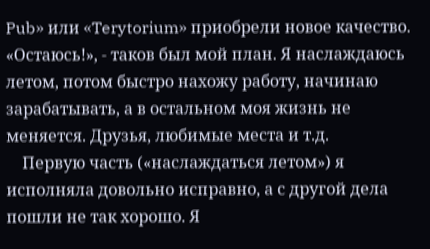Pub» или «Terytorium» приобрели новое качество. «Остаюсь!», - таков был мой план. Я наслаждаюсь летом, потом быстро нахожу работу, начинаю зарабатывать, а в остальном моя жизнь не меняется. Друзья, любимые места и т.д.
    Первую часть («наслаждаться летом») я исполняла довольно исправно, а с другой дела пошли не так хорошо. Я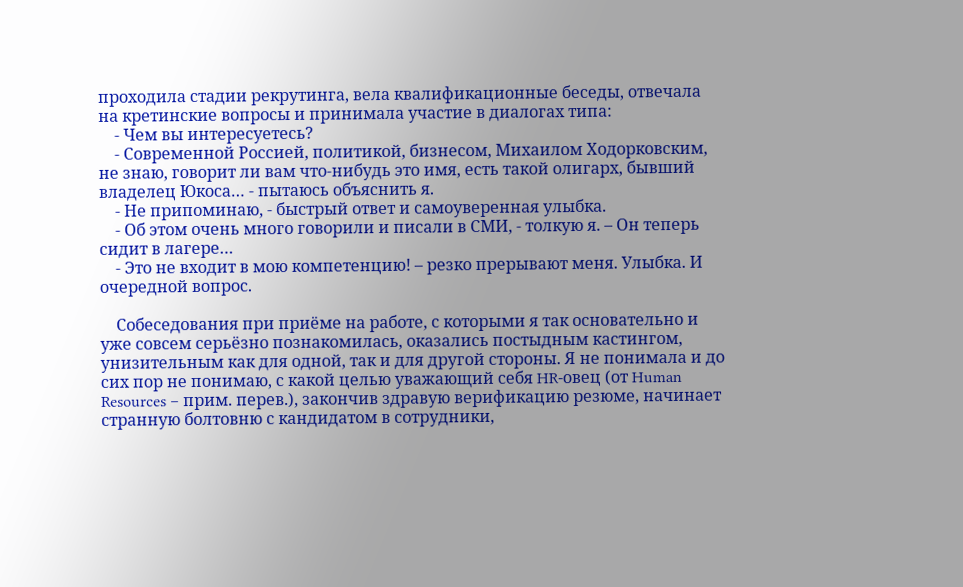проходила стадии рекрутинга, вела квалификационные беседы, отвечала на кретинские вопросы и принимала участие в диалогах типа:
    - Чем вы интересуетесь?
    - Современной Россией, политикой, бизнесом, Михаилом Ходорковским, не знаю, говорит ли вам что-нибудь это имя, есть такой олигарх, бывший владелец Юкоса… - пытаюсь объяснить я.
    - Не припоминаю, - быстрый ответ и самоуверенная улыбка.
    - Об этом очень много говорили и писали в СМИ, - толкую я. – Он теперь сидит в лагере…
    - Это не входит в мою компетенцию! – резко прерывают меня. Улыбка. И очередной вопрос.

    Собеседования при приёме на работе, с которыми я так основательно и уже совсем серьёзно познакомилась, оказались постыдным кастингом, унизительным как для одной, так и для другой стороны. Я не понимала и до сих пор не понимаю, с какой целью уважающий себя HR-овец (от Human Resources – прим. перев.), закончив здравую верификацию резюме, начинает странную болтовню с кандидатом в сотрудники,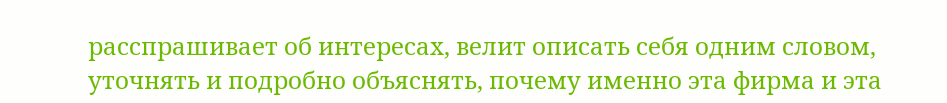расспрашивает об интересах, велит описать себя одним словом, уточнять и подробно объяснять, почему именно эта фирма и эта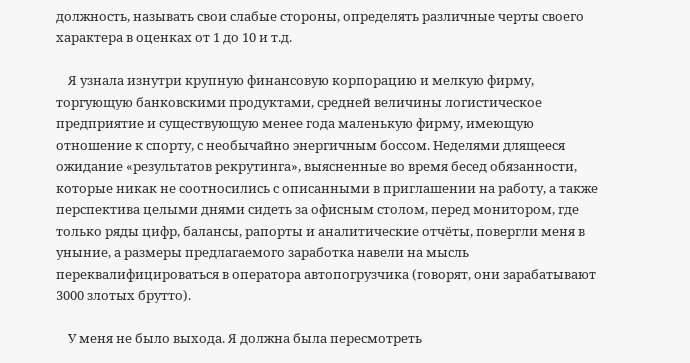должность, называть свои слабые стороны, определять различные черты своего характера в оценках от 1 до 10 и т.д.

    Я узнала изнутри крупную финансовую корпорацию и мелкую фирму, торгующую банковскими продуктами, средней величины логистическое предприятие и существующую менее года маленькую фирму, имеющую отношение к спорту, с необычайно энергичным боссом. Неделями длящееся ожидание «результатов рекрутинга», выясненные во время бесед обязанности, которые никак не соотносились с описанными в приглашении на работу, а также перспектива целыми днями сидеть за офисным столом, перед монитором, где только ряды цифр, балансы, рапорты и аналитические отчёты, повергли меня в уныние, а размеры предлагаемого заработка навели на мысль переквалифицироваться в оператора автопогрузчика (говорят, они зарабатывают 3000 злотых брутто).

    У меня не было выхода. Я должна была пересмотреть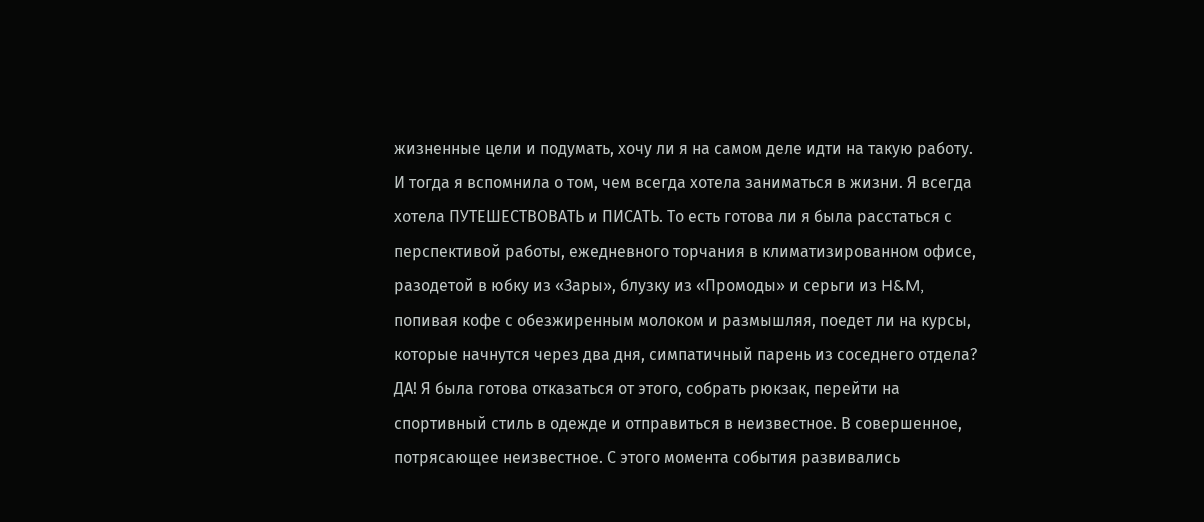жизненные цели и подумать, хочу ли я на самом деле идти на такую работу. И тогда я вспомнила о том, чем всегда хотела заниматься в жизни. Я всегда хотела ПУТЕШЕСТВОВАТЬ и ПИСАТЬ. То есть готова ли я была расстаться с перспективой работы, ежедневного торчания в климатизированном офисе, разодетой в юбку из «Зары», блузку из «Промоды» и серьги из H&M, попивая кофе с обезжиренным молоком и размышляя, поедет ли на курсы, которые начнутся через два дня, симпатичный парень из соседнего отдела? ДА! Я была готова отказаться от этого, собрать рюкзак, перейти на спортивный стиль в одежде и отправиться в неизвестное. В совершенное, потрясающее неизвестное. С этого момента события развивались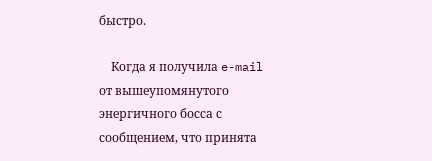быстро.

    Когда я получила e-mail от вышеупомянутого энергичного босса с сообщением, что принята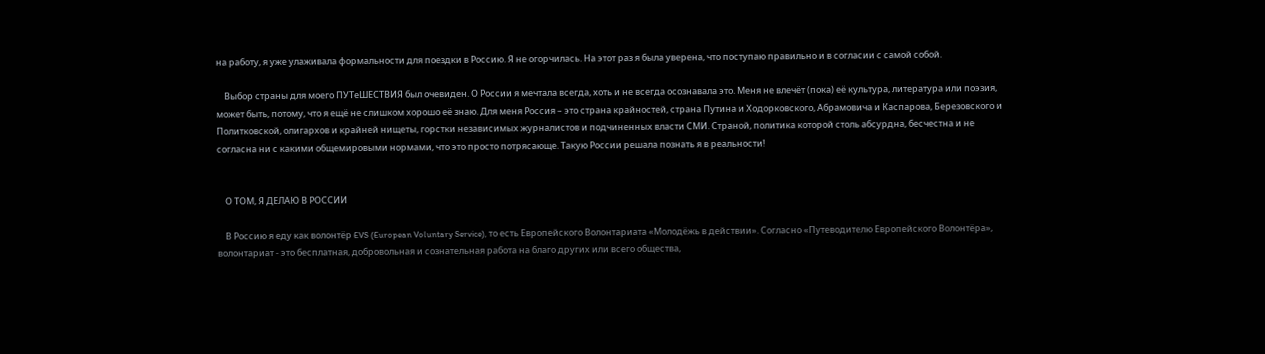на работу, я уже улаживала формальности для поездки в Россию. Я не огорчилась. На этот раз я была уверена, что поступаю правильно и в согласии с самой собой.

    Выбор страны для моего ПУТеШЕСТВИЯ был очевиден. О России я мечтала всегда, хоть и не всегда осознавала это. Меня не влечёт (пока) её культура, литература или поэзия, может быть, потому, что я ещё не слишком хорошо её знаю. Для меня Россия – это страна крайностей, страна Путина и Ходорковского, Абрамовича и Каспарова, Березовского и Политковской, олигархов и крайней нищеты, горстки независимых журналистов и подчиненных власти СМИ. Страной, политика которой столь абсурдна, бесчестна и не согласна ни с какими общемировыми нормами, что это просто потрясающе. Такую России решала познать я в реальности!


    О ТОМ, Я ДЕЛАЮ В РОССИИ

    В Россию я еду как волонтёр EVS (European Voluntary Service), то есть Европейского Волонтариата «Молодёжь в действии». Согласно «Путеводителю Европейского Волонтёра», волонтариат - это бесплатная, добровольная и сознательная работа на благо других или всего общества,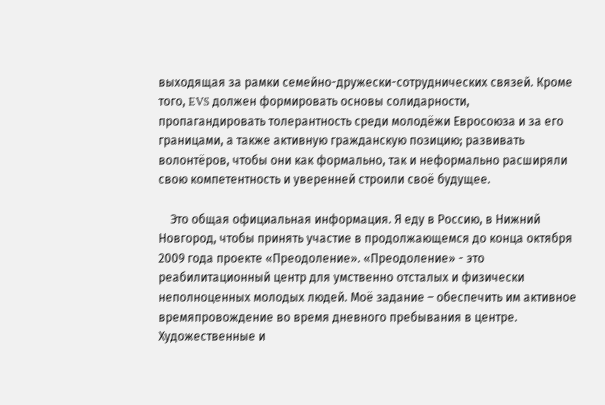выходящая за рамки семейно-дружески-сотруднических связей. Кроме того, EVS должен формировать основы солидарности, пропагандировать толерантность среди молодёжи Евросоюза и за его границами, а также активную гражданскую позицию; развивать волонтёров, чтобы они как формально, так и неформально расширяли свою компетентность и уверенней строили своё будущее.

    Это общая официальная информация. Я еду в Россию, в Нижний Новгород, чтобы принять участие в продолжающемся до конца октября 2009 года проекте «Преодоление». «Преодоление» - это реабилитационный центр для умственно отсталых и физически неполноценных молодых людей. Моё задание – обеспечить им активное времяпровождение во время дневного пребывания в центре. Художественные и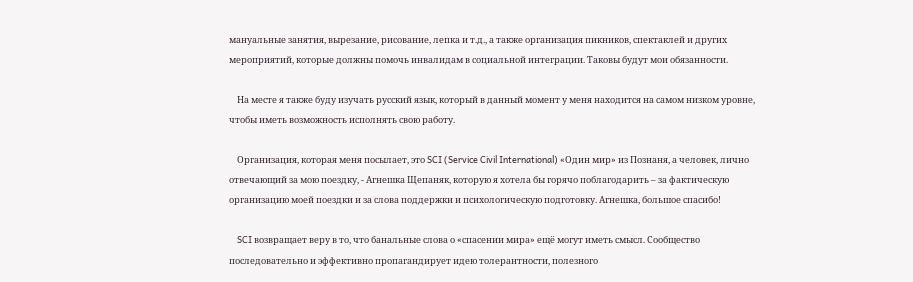мануальные занятия, вырезание, рисование, лепка и т.д., а также организация пикников, спектаклей и других мероприятий, которые должны помочь инвалидам в социальной интеграции. Таковы будут мои обязанности.

    На месте я также буду изучать русский язык, который в данный момент у меня находится на самом низком уровне, чтобы иметь возможность исполнять свою работу.

    Организация, которая меня посылает, это SCI (Service Civil International) «Один мир» из Познаня, а человек, лично отвечающий за мою поездку, - Агнешка Щепаняк, которую я хотела бы горячо поблагодарить – за фактическую организацию моей поездки и за слова поддержки и психологическую подготовку. Агнешка, большое спасибо!

    SCI возвращает веру в то, что банальные слова о «спасении мира» ещё могут иметь смысл. Сообщество последовательно и эффективно пропагандирует идею толерантности, полезного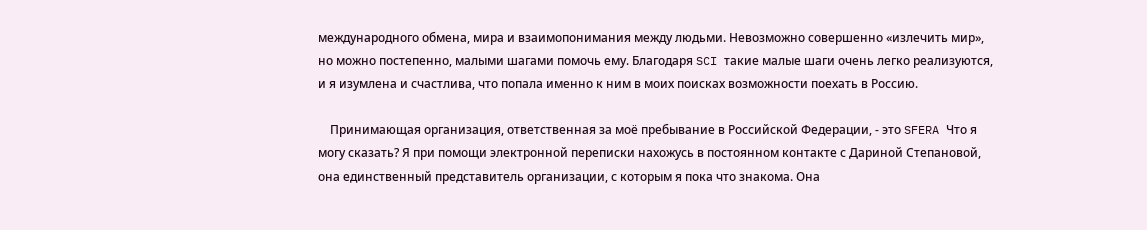международного обмена, мира и взаимопонимания между людьми. Невозможно совершенно «излечить мир», но можно постепенно, малыми шагами помочь ему. Благодаря SCI такие малые шаги очень легко реализуются, и я изумлена и счастлива, что попала именно к ним в моих поисках возможности поехать в Россию.

    Принимающая организация, ответственная за моё пребывание в Российской Федерации, - это SFERA Что я могу сказать? Я при помощи электронной переписки нахожусь в постоянном контакте с Дариной Степановой, она единственный представитель организации, с которым я пока что знакома. Она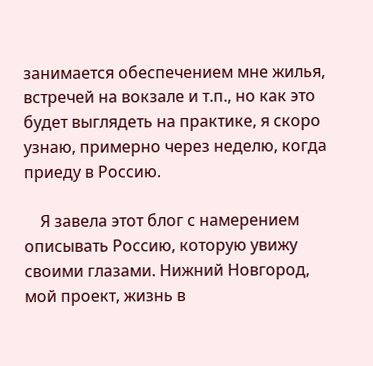занимается обеспечением мне жилья, встречей на вокзале и т.п., но как это будет выглядеть на практике, я скоро узнаю, примерно через неделю, когда приеду в Россию.

    Я завела этот блог с намерением описывать Россию, которую увижу своими глазами. Нижний Новгород, мой проект, жизнь в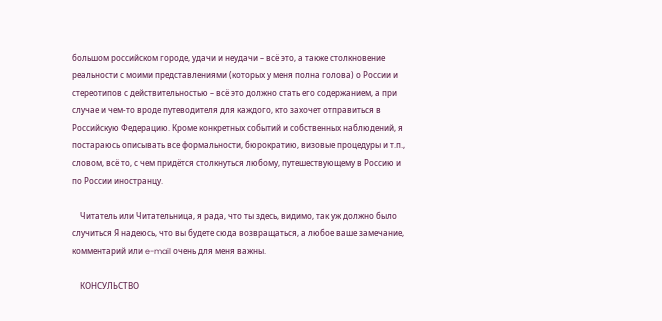большом российском городе, удачи и неудачи – всё это, а также столкновение реальности с моими представлениями (которых у меня полна голова) о России и стереотипов с действительностью – всё это должно стать его содержанием, а при случае и чем-то вроде путеводителя для каждого, кто захочет отправиться в Российскую Федерацию. Кроме конкретных событий и собственных наблюдений, я постараюсь описывать все формальности, бюрократию, визовые процедуры и т.п., словом, всё то, с чем придётся столкнуться любому, путешествующему в Россию и по России иностранцу.

    Читатель или Читательница, я рада, что ты здесь, видимо, так уж должно было случиться Я надеюсь, что вы будете сюда возвращаться, а любое ваше замечание, комментарий или e-mail очень для меня важны.

    КОНСУЛЬСТВО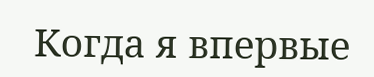Когда я впервые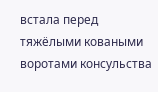встала перед тяжёлыми коваными воротами консульства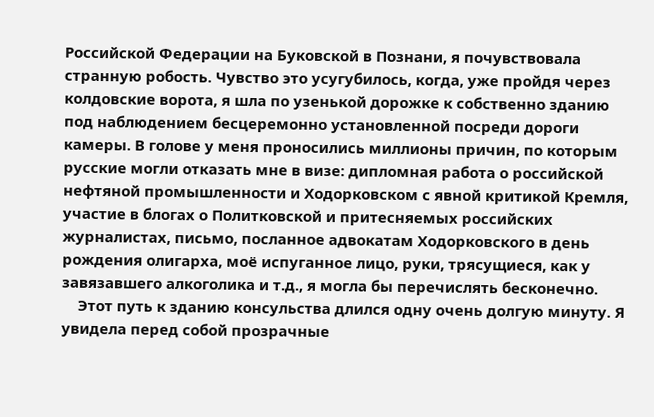Российской Федерации на Буковской в Познани, я почувствовала странную робость. Чувство это усугубилось, когда, уже пройдя через колдовские ворота, я шла по узенькой дорожке к собственно зданию под наблюдением бесцеремонно установленной посреди дороги камеры. В голове у меня проносились миллионы причин, по которым русские могли отказать мне в визе: дипломная работа о российской нефтяной промышленности и Ходорковском с явной критикой Кремля, участие в блогах о Политковской и притесняемых российских журналистах, письмо, посланное адвокатам Ходорковского в день рождения олигарха, моё испуганное лицо, руки, трясущиеся, как у завязавшего алкоголика и т.д., я могла бы перечислять бесконечно.
    Этот путь к зданию консульства длился одну очень долгую минуту. Я увидела перед собой прозрачные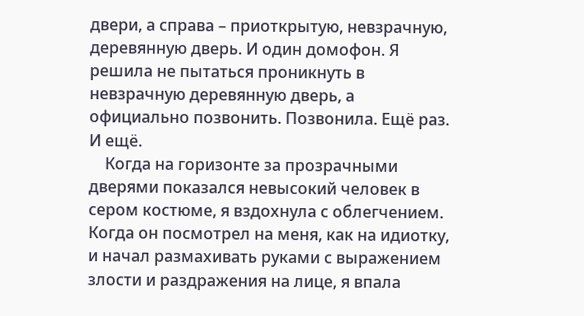двери, а справа – приоткрытую, невзрачную, деревянную дверь. И один домофон. Я решила не пытаться проникнуть в невзрачную деревянную дверь, а официально позвонить. Позвонила. Ещё раз. И ещё.
    Когда на горизонте за прозрачными дверями показался невысокий человек в сером костюме, я вздохнула с облегчением. Когда он посмотрел на меня, как на идиотку, и начал размахивать руками с выражением злости и раздражения на лице, я впала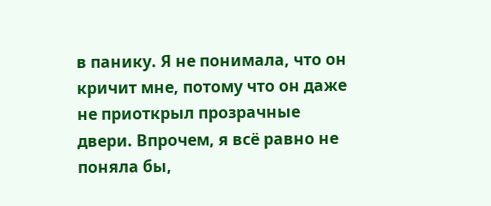в панику. Я не понимала, что он кричит мне, потому что он даже не приоткрыл прозрачные двери. Впрочем, я всё равно не поняла бы,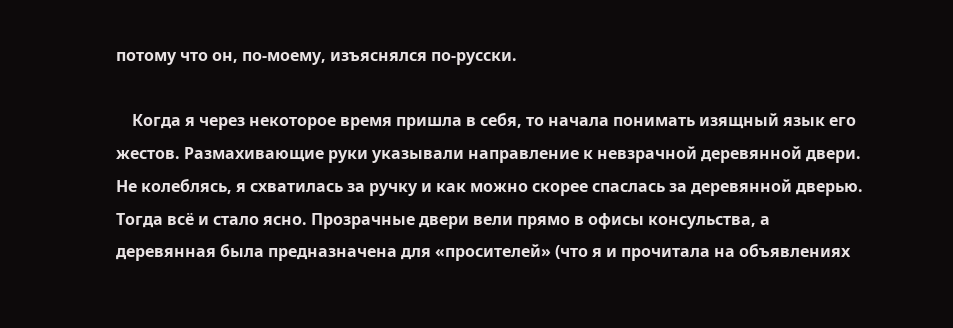потому что он, по-моему, изъяснялся по-русски.

    Когда я через некоторое время пришла в себя, то начала понимать изящный язык его жестов. Размахивающие руки указывали направление к невзрачной деревянной двери. Не колеблясь, я схватилась за ручку и как можно скорее спаслась за деревянной дверью. Тогда всё и стало ясно. Прозрачные двери вели прямо в офисы консульства, а деревянная была предназначена для «просителей» (что я и прочитала на объявлениях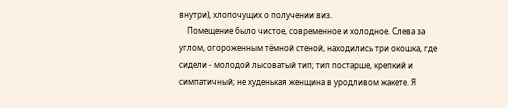внутри), хлопочущих о получении виз.
    Помещение было чистое, современное и холодное. Слева за углом, огороженным тёмной стеной, находились три окошка, где сидели - молодой лысоватый тип; тип постарше, крепкий и симпатичный; не худенькая женщина в уродливом жакете. Я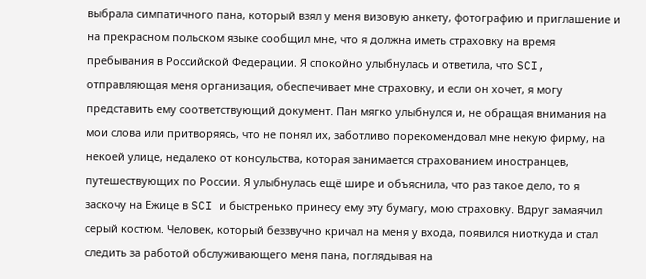выбрала симпатичного пана, который взял у меня визовую анкету, фотографию и приглашение и на прекрасном польском языке сообщил мне, что я должна иметь страховку на время пребывания в Российской Федерации. Я спокойно улыбнулась и ответила, что SCI, отправляющая меня организация, обеспечивает мне страховку, и если он хочет, я могу представить ему соответствующий документ. Пан мягко улыбнулся и, не обращая внимания на мои слова или притворяясь, что не понял их, заботливо порекомендовал мне некую фирму, на некоей улице, недалеко от консульства, которая занимается страхованием иностранцев, путешествующих по России. Я улыбнулась ещё шире и объяснила, что раз такое дело, то я заскочу на Ежице в SCI и быстренько принесу ему эту бумагу, мою страховку. Вдруг замаячил серый костюм. Человек, который беззвучно кричал на меня у входа, появился ниоткуда и стал следить за работой обслуживающего меня пана, поглядывая на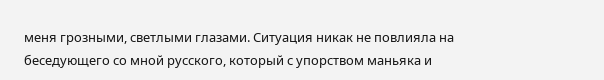меня грозными, светлыми глазами. Ситуация никак не повлияла на беседующего со мной русского, который с упорством маньяка и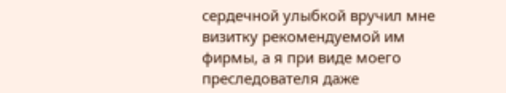сердечной улыбкой вручил мне визитку рекомендуемой им фирмы, а я при виде моего преследователя даже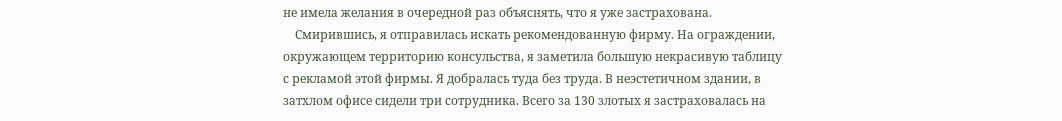не имела желания в очередной раз объяснять, что я уже застрахована.
    Смирившись, я отправилась искать рекомендованную фирму. На ограждении, окружающем территорию консульства, я заметила большую некрасивую таблицу с рекламой этой фирмы. Я добралась туда без труда. В неэстетичном здании, в затхлом офисе сидели три сотрудника. Всего за 130 злотых я застраховалась на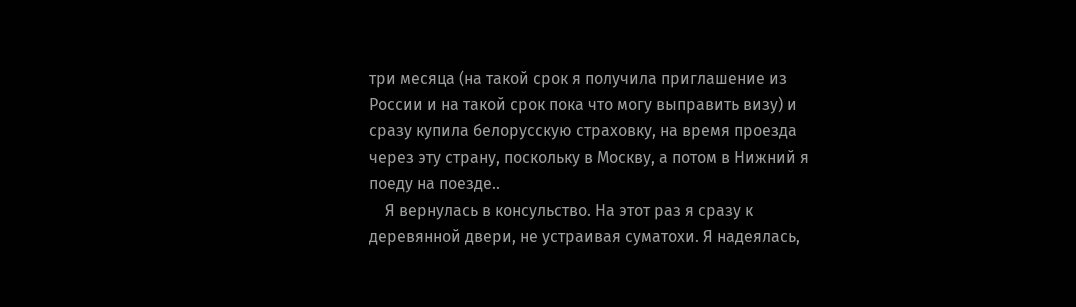три месяца (на такой срок я получила приглашение из России и на такой срок пока что могу выправить визу) и сразу купила белорусскую страховку, на время проезда через эту страну, поскольку в Москву, а потом в Нижний я поеду на поезде..
    Я вернулась в консульство. На этот раз я сразу к деревянной двери, не устраивая суматохи. Я надеялась,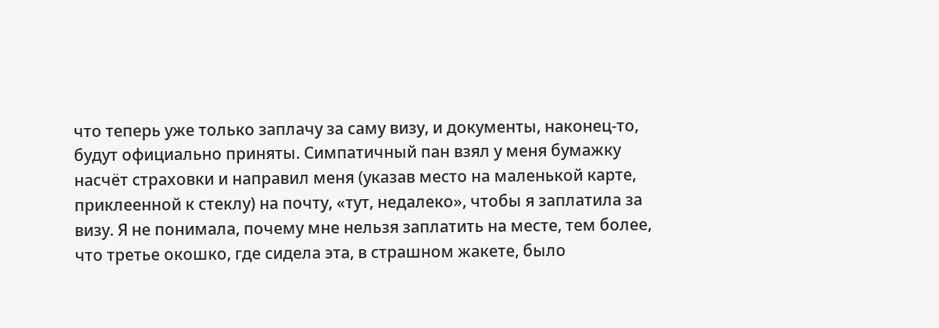что теперь уже только заплачу за саму визу, и документы, наконец-то, будут официально приняты. Симпатичный пан взял у меня бумажку насчёт страховки и направил меня (указав место на маленькой карте, приклеенной к стеклу) на почту, «тут, недалеко», чтобы я заплатила за визу. Я не понимала, почему мне нельзя заплатить на месте, тем более, что третье окошко, где сидела эта, в страшном жакете, было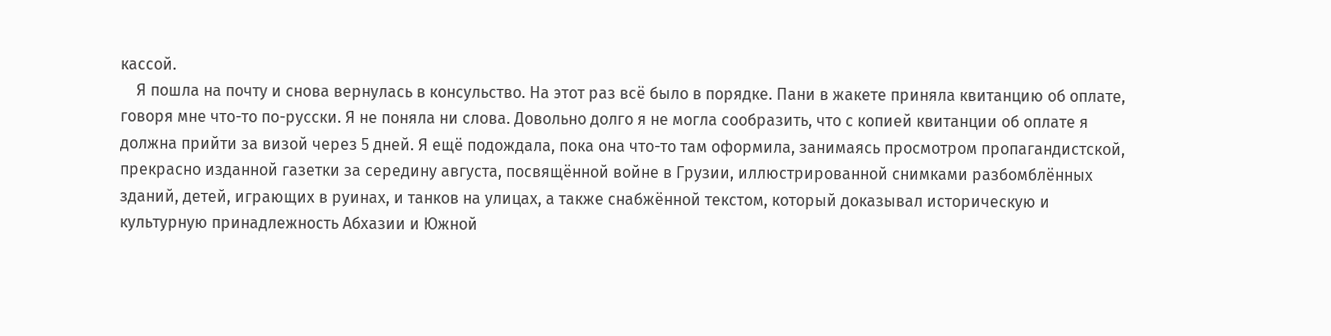кассой.
    Я пошла на почту и снова вернулась в консульство. На этот раз всё было в порядке. Пани в жакете приняла квитанцию об оплате, говоря мне что-то по-русски. Я не поняла ни слова. Довольно долго я не могла сообразить, что с копией квитанции об оплате я должна прийти за визой через 5 дней. Я ещё подождала, пока она что-то там оформила, занимаясь просмотром пропагандистской, прекрасно изданной газетки за середину августа, посвящённой войне в Грузии, иллюстрированной снимками разбомблённых зданий, детей, играющих в руинах, и танков на улицах, а также снабжённой текстом, который доказывал историческую и культурную принадлежность Абхазии и Южной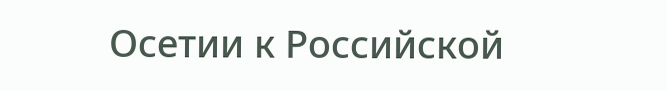Осетии к Российской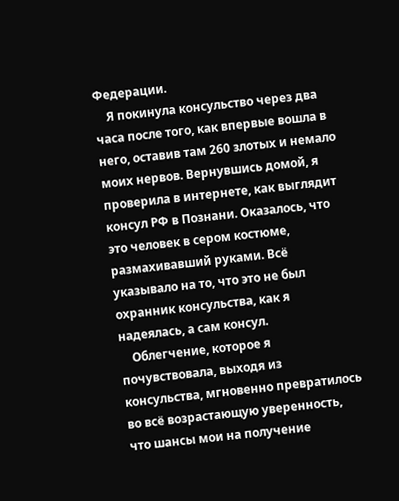Федерации.
    Я покинула консульство через два часа после того, как впервые вошла в него, оставив там 260 злотых и немало моих нервов. Вернувшись домой, я проверила в интернете, как выглядит консул РФ в Познани. Оказалось, что это человек в сером костюме, размахивавший руками. Всё указывало на то, что это не был охранник консульства, как я надеялась, а сам консул.
    Облегчение, которое я почувствовала, выходя из консульства, мгновенно превратилось во всё возрастающую уверенность, что шансы мои на получение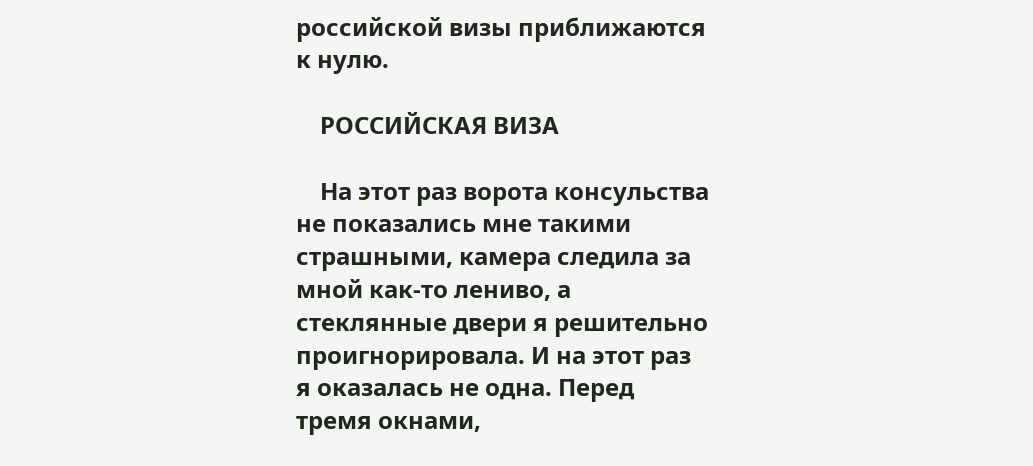российской визы приближаются к нулю.

    РОССИЙСКАЯ ВИЗА

    На этот раз ворота консульства не показались мне такими страшными, камера следила за мной как-то лениво, а стеклянные двери я решительно проигнорировала. И на этот раз я оказалась не одна. Перед тремя окнами,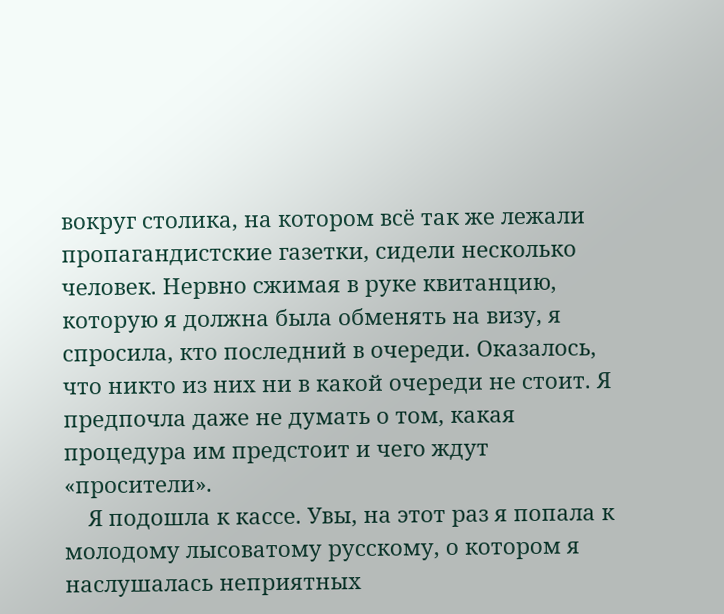вокруг столика, на котором всё так же лежали пропагандистские газетки, сидели несколько человек. Нервно сжимая в руке квитанцию, которую я должна была обменять на визу, я спросила, кто последний в очереди. Оказалось, что никто из них ни в какой очереди не стоит. Я предпочла даже не думать о том, какая процедура им предстоит и чего ждут «просители».
    Я подошла к кассе. Увы, на этот раз я попала к молодому лысоватому русскому, о котором я наслушалась неприятных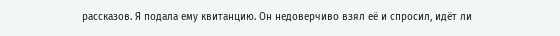рассказов. Я подала ему квитанцию. Он недоверчиво взял её и спросил, идёт ли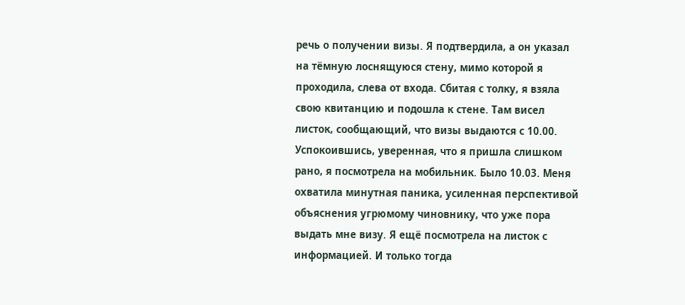речь о получении визы. Я подтвердила, а он указал на тёмную лоснящуюся стену, мимо которой я проходила, слева от входа. Сбитая с толку, я взяла свою квитанцию и подошла к стене. Там висел листок, сообщающий, что визы выдаются с 10.00. Успокоившись, уверенная, что я пришла слишком рано, я посмотрела на мобильник. Было 10.03. Меня охватила минутная паника, усиленная перспективой объяснения угрюмому чиновнику, что уже пора выдать мне визу. Я ещё посмотрела на листок с информацией. И только тогда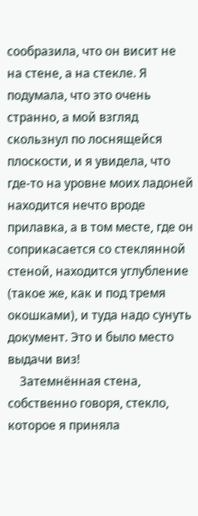сообразила, что он висит не на стене, а на стекле. Я подумала, что это очень странно, а мой взгляд скользнул по лоснящейся плоскости, и я увидела, что где-то на уровне моих ладоней находится нечто вроде прилавка, а в том месте, где он соприкасается со стеклянной стеной, находится углубление (такое же, как и под тремя окошками), и туда надо сунуть документ. Это и было место выдачи виз!
    Затемнённая стена, собственно говоря, стекло, которое я приняла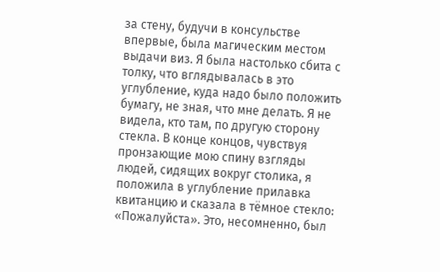за стену, будучи в консульстве впервые, была магическим местом выдачи виз. Я была настолько сбита с толку, что вглядывалась в это углубление, куда надо было положить бумагу, не зная, что мне делать. Я не видела, кто там, по другую сторону стекла. В конце концов, чувствуя пронзающие мою спину взгляды людей, сидящих вокруг столика, я положила в углубление прилавка квитанцию и сказала в тёмное стекло: «Пожалуйста». Это, несомненно, был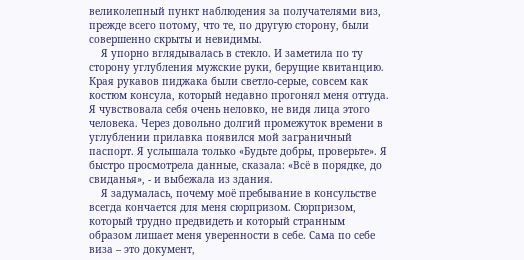великолепный пункт наблюдения за получателями виз, прежде всего потому, что те, по другую сторону, были совершенно скрыты и невидимы.
    Я упорно вглядывалась в стекло. И заметила по ту сторону углубления мужские руки, берущие квитанцию. Края рукавов пиджака были светло-серые, совсем как костюм консула, который недавно прогонял меня оттуда. Я чувствовала себя очень неловко, не видя лица этого человека. Через довольно долгий промежуток времени в углублении прилавка появился мой заграничный паспорт. Я услышала только «Будьте добры, проверьте». Я быстро просмотрела данные, сказала: «Всё в порядке, до свиданья», - и выбежала из здания.
    Я задумалась, почему моё пребывание в консульстве всегда кончается для меня сюрпризом. Сюрпризом, который трудно предвидеть и который странным образом лишает меня уверенности в себе. Сама по себе виза – это документ,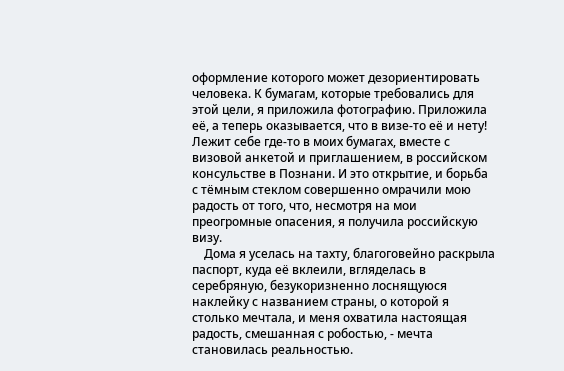оформление которого может дезориентировать человека. К бумагам, которые требовались для этой цели, я приложила фотографию. Приложила её, а теперь оказывается, что в визе-то её и нету! Лежит себе где-то в моих бумагах, вместе с визовой анкетой и приглашением, в российском консульстве в Познани. И это открытие, и борьба с тёмным стеклом совершенно омрачили мою радость от того, что, несмотря на мои преогромные опасения, я получила российскую визу.
    Дома я уселась на тахту, благоговейно раскрыла паспорт, куда её вклеили, вгляделась в серебряную, безукоризненно лоснящуюся наклейку с названием страны, о которой я столько мечтала, и меня охватила настоящая радость, смешанная с робостью, - мечта становилась реальностью.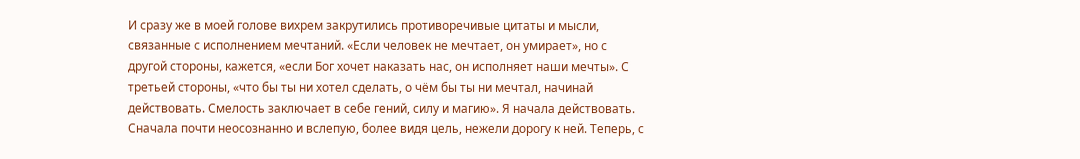И сразу же в моей голове вихрем закрутились противоречивые цитаты и мысли, связанные с исполнением мечтаний. «Если человек не мечтает, он умирает», но с другой стороны, кажется, «если Бог хочет наказать нас, он исполняет наши мечты». С третьей стороны, «что бы ты ни хотел сделать, о чём бы ты ни мечтал, начинай действовать. Смелость заключает в себе гений, силу и магию». Я начала действовать. Сначала почти неосознанно и вслепую, более видя цель, нежели дорогу к ней. Теперь, с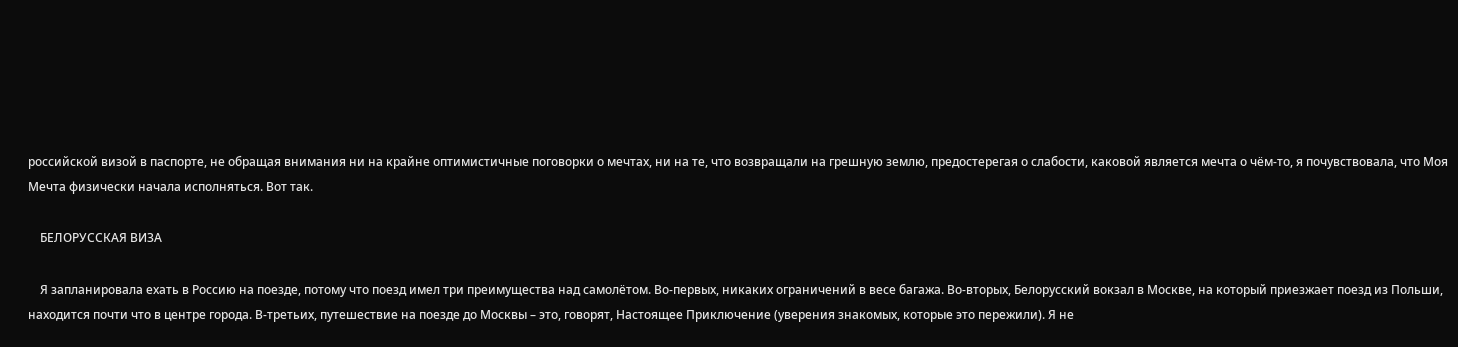российской визой в паспорте, не обращая внимания ни на крайне оптимистичные поговорки о мечтах, ни на те, что возвращали на грешную землю, предостерегая о слабости, каковой является мечта о чём-то, я почувствовала, что Моя Мечта физически начала исполняться. Вот так.

    БЕЛОРУССКАЯ ВИЗА

    Я запланировала ехать в Россию на поезде, потому что поезд имел три преимущества над самолётом. Во-первых, никаких ограничений в весе багажа. Во-вторых, Белорусский вокзал в Москве, на который приезжает поезд из Польши, находится почти что в центре города. В-третьих, путешествие на поезде до Москвы – это, говорят, Настоящее Приключение (уверения знакомых, которые это пережили). Я не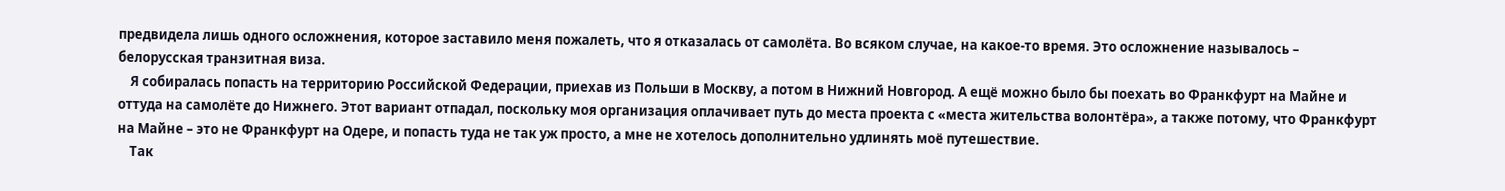предвидела лишь одного осложнения, которое заставило меня пожалеть, что я отказалась от самолёта. Во всяком случае, на какое-то время. Это осложнение называлось – белорусская транзитная виза.
    Я собиралась попасть на территорию Российской Федерации, приехав из Польши в Москву, а потом в Нижний Новгород. А ещё можно было бы поехать во Франкфурт на Майне и оттуда на самолёте до Нижнего. Этот вариант отпадал, поскольку моя организация оплачивает путь до места проекта с «места жительства волонтёра», а также потому, что Франкфурт на Майне – это не Франкфурт на Одере, и попасть туда не так уж просто, а мне не хотелось дополнительно удлинять моё путешествие.
    Так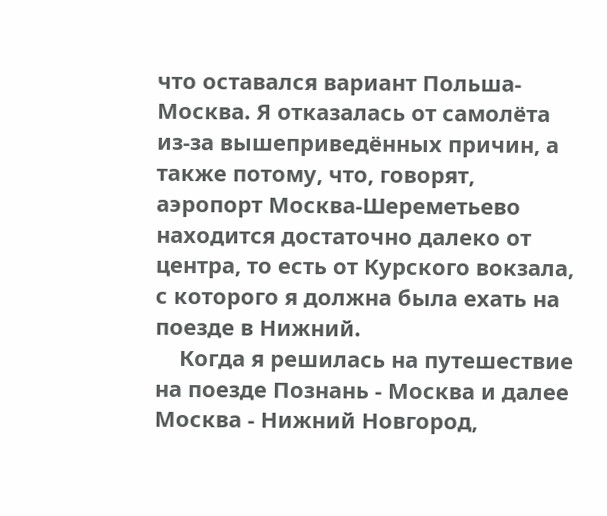что оставался вариант Польша-Москва. Я отказалась от самолёта из-за вышеприведённых причин, а также потому, что, говорят, аэропорт Москва-Шереметьево находится достаточно далеко от центра, то есть от Курского вокзала, с которого я должна была ехать на поезде в Нижний.
    Когда я решилась на путешествие на поезде Познань - Москва и далее Москва - Нижний Новгород,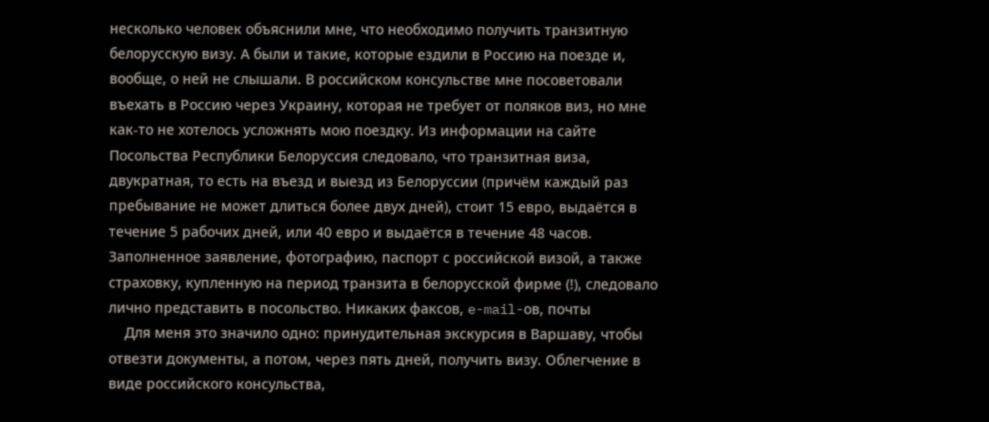несколько человек объяснили мне, что необходимо получить транзитную белорусскую визу. А были и такие, которые ездили в Россию на поезде и, вообще, о ней не слышали. В российском консульстве мне посоветовали въехать в Россию через Украину, которая не требует от поляков виз, но мне как-то не хотелось усложнять мою поездку. Из информации на сайте Посольства Республики Белоруссия следовало, что транзитная виза, двукратная, то есть на въезд и выезд из Белоруссии (причём каждый раз пребывание не может длиться более двух дней), стоит 15 евро, выдаётся в течение 5 рабочих дней, или 40 евро и выдаётся в течение 48 часов. Заполненное заявление, фотографию, паспорт с российской визой, а также страховку, купленную на период транзита в белорусской фирме (!), следовало лично представить в посольство. Никаких факсов, e-mail-ов, почты
    Для меня это значило одно: принудительная экскурсия в Варшаву, чтобы отвезти документы, а потом, через пять дней, получить визу. Облегчение в виде российского консульства,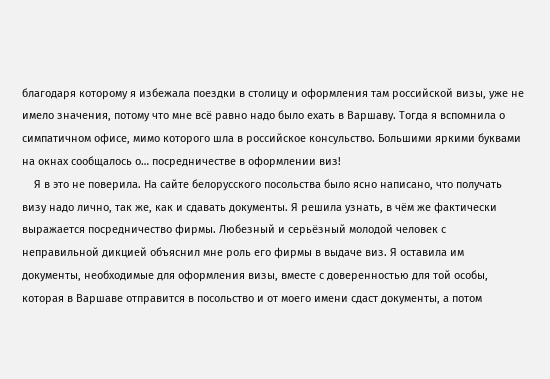благодаря которому я избежала поездки в столицу и оформления там российской визы, уже не имело значения, потому что мне всё равно надо было ехать в Варшаву. Тогда я вспомнила о симпатичном офисе, мимо которого шла в российское консульство. Большими яркими буквами на окнах сообщалось о… посредничестве в оформлении виз!
    Я в это не поверила. На сайте белорусского посольства было ясно написано, что получать визу надо лично, так же, как и сдавать документы. Я решила узнать, в чём же фактически выражается посредничество фирмы. Любезный и серьёзный молодой человек с неправильной дикцией объяснил мне роль его фирмы в выдаче виз. Я оставила им документы, необходимые для оформления визы, вместе с доверенностью для той особы, которая в Варшаве отправится в посольство и от моего имени сдаст документы, а потом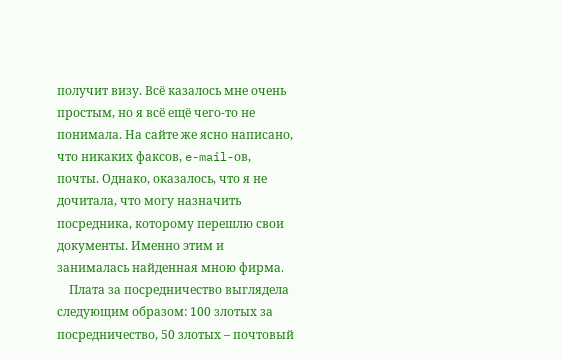получит визу. Всё казалось мне очень простым, но я всё ещё чего-то не понимала. На сайте же ясно написано, что никаких факсов, e-mail-ов, почты. Однако, оказалось, что я не дочитала, что могу назначить посредника, которому перешлю свои документы. Именно этим и занималась найденная мною фирма.
    Плата за посредничество выглядела следующим образом: 100 злотых за посредничество, 50 злотых – почтовый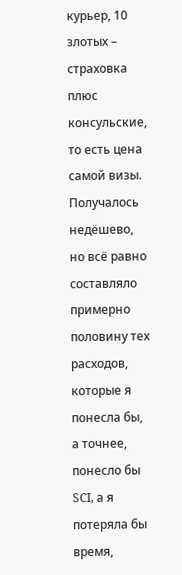курьер, 10 злотых – страховка плюс консульские, то есть цена самой визы. Получалось недёшево, но всё равно составляло примерно половину тех расходов, которые я понесла бы, а точнее, понесло бы SCI, а я потеряла бы время,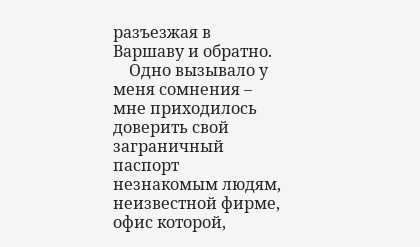разъезжая в Варшаву и обратно.
    Одно вызывало у меня сомнения – мне приходилось доверить свой заграничный паспорт незнакомым людям, неизвестной фирме, офис которой,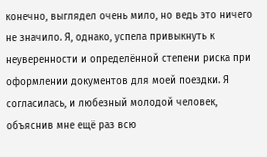конечно, выглядел очень мило, но ведь это ничего не значило. Я, однако, успела привыкнуть к неуверенности и определённой степени риска при оформлении документов для моей поездки. Я согласилась, и любезный молодой человек, объяснив мне ещё раз всю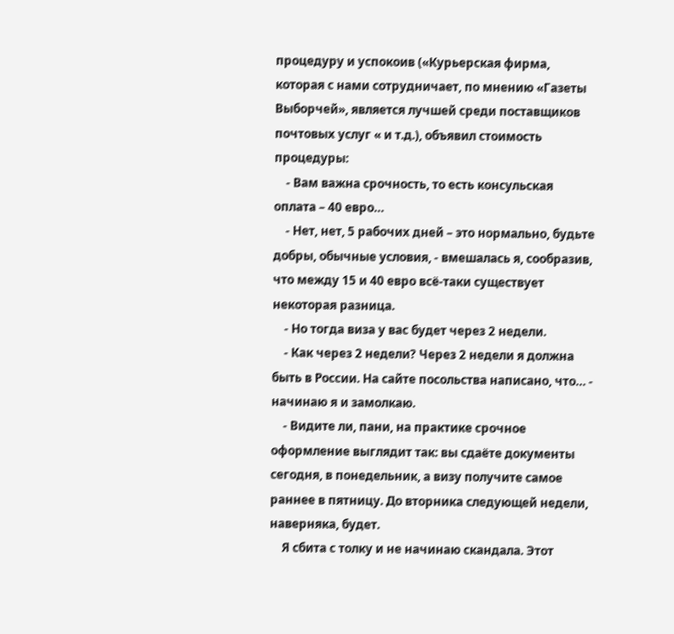процедуру и успокоив («Курьерская фирма, которая с нами сотрудничает, по мнению «Газеты Выборчей», является лучшей среди поставщиков почтовых услуг « и т.д.), объявил стоимость процедуры:
    - Вам важна срочность, то есть консульская оплата – 40 евро…
    - Нет, нет, 5 рабочих дней – это нормально, будьте добры, обычные условия, - вмешалась я, сообразив, что между 15 и 40 евро всё-таки существует некоторая разница.
    - Но тогда виза у вас будет через 2 недели.
    - Как через 2 недели? Через 2 недели я должна быть в России. На сайте посольства написано, что… - начинаю я и замолкаю.
    - Видите ли, пани, на практике срочное оформление выглядит так: вы сдаёте документы сегодня, в понедельник, а визу получите самое раннее в пятницу. До вторника следующей недели, наверняка, будет.
    Я сбита с толку и не начинаю скандала. Этот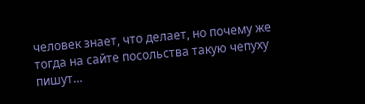человек знает, что делает, но почему же тогда на сайте посольства такую чепуху пишут…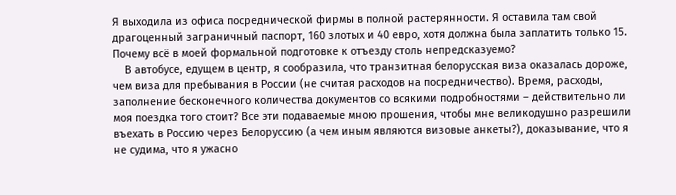Я выходила из офиса посреднической фирмы в полной растерянности. Я оставила там свой драгоценный заграничный паспорт, 160 злотых и 40 евро, хотя должна была заплатить только 15. Почему всё в моей формальной подготовке к отъезду столь непредсказуемо?
    В автобусе, едущем в центр, я сообразила, что транзитная белорусская виза оказалась дороже, чем виза для пребывания в России (не считая расходов на посредничество). Время, расходы, заполнение бесконечного количества документов со всякими подробностями – действительно ли моя поездка того стоит? Все эти подаваемые мною прошения, чтобы мне великодушно разрешили въехать в Россию через Белоруссию (а чем иным являются визовые анкеты?), доказывание, что я не судима, что я ужасно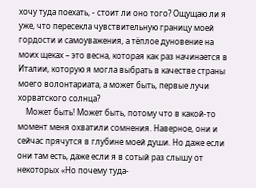хочу туда поехать, - стоит ли оно того? Ощущаю ли я уже, что пересекла чувствительную границу моей гордости и самоуважения, а тёплое дуновение на моих щеках – это весна, которая как раз начинается в Италии, которую я могла выбрать в качестве страны моего волонтариата, а может быть, первые лучи хорватского солнца?
    Может быть! Может быть, потому что в какой-то момент меня охватили сомнения. Наверное, они и сейчас прячутся в глубине моей души. Но даже если они там есть, даже если я в сотый раз слышу от некоторых «Но почему туда-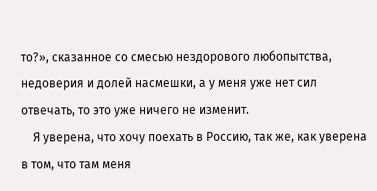то?», сказанное со смесью нездорового любопытства, недоверия и долей насмешки, а у меня уже нет сил отвечать, то это уже ничего не изменит.
    Я уверена, что хочу поехать в Россию, так же, как уверена в том, что там меня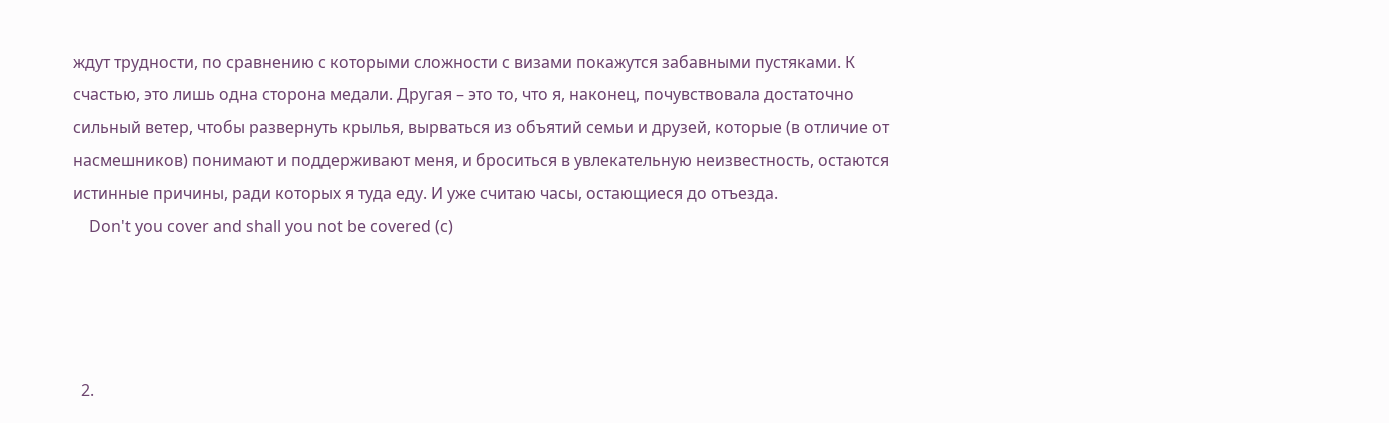ждут трудности, по сравнению с которыми сложности с визами покажутся забавными пустяками. К счастью, это лишь одна сторона медали. Другая – это то, что я, наконец, почувствовала достаточно сильный ветер, чтобы развернуть крылья, вырваться из объятий семьи и друзей, которые (в отличие от насмешников) понимают и поддерживают меня, и броситься в увлекательную неизвестность, остаются истинные причины, ради которых я туда еду. И уже считаю часы, остающиеся до отъезда.
    Don't you cover and shall you not be covered (с)




  2.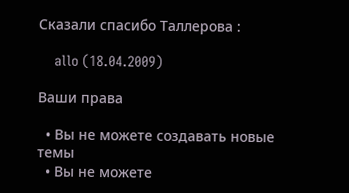Сказали спасибо Таллерова :

    allo (18.04.2009)

Ваши права

  • Вы не можете создавать новые темы
  • Вы не можете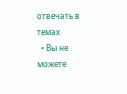отвечать в темах
  • Вы не можете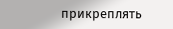прикреплять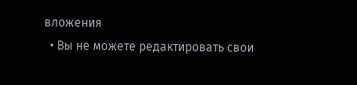вложения
  • Вы не можете редактировать свои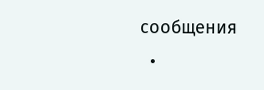сообщения
  •